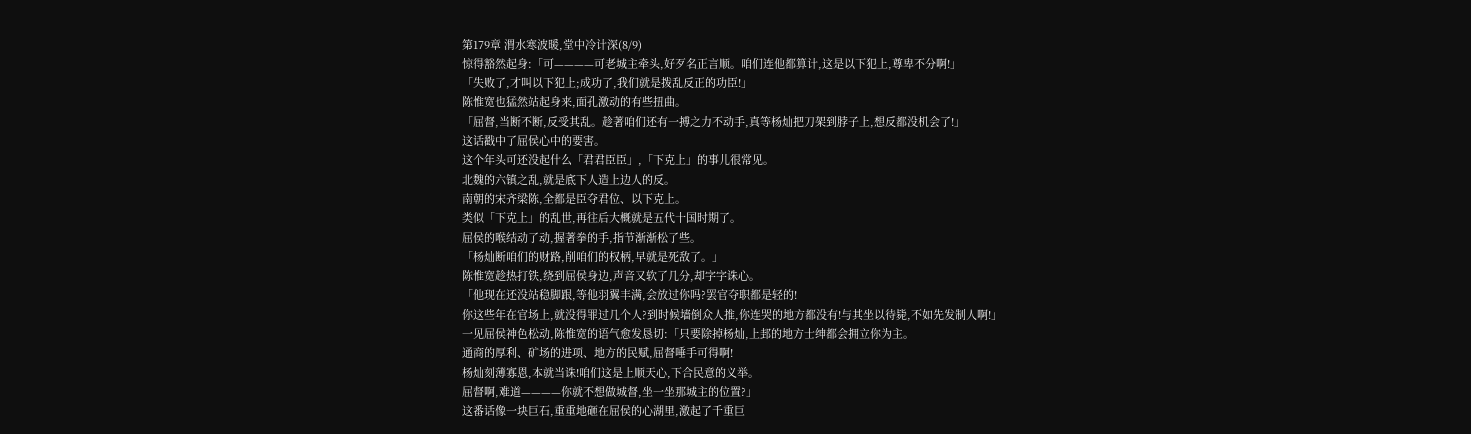第179章 渭水寒波暖,堂中冷计深(8/9)
惊得豁然起身:「可————可老城主牵头,好歹名正言顺。咱们连他都算计,这是以下犯上,尊卑不分啊!」
「失败了,才叫以下犯上;成功了,我们就是拨乱反正的功臣!」
陈惟宽也猛然站起身来,面孔激动的有些扭曲。
「屈督,当断不断,反受其乱。趁著咱们还有一搏之力不动手,真等杨灿把刀架到脖子上,想反都没机会了!」
这话戳中了屈侯心中的要害。
这个年头可还没起什么「君君臣臣」,「下克上」的事儿很常见。
北魏的六镇之乱,就是底下人造上边人的反。
南朝的宋齐梁陈,全都是臣夺君位、以下克上。
类似「下克上」的乱世,再往后大概就是五代十国时期了。
屈侯的喉结动了动,握著拳的手,指节渐渐松了些。
「杨灿断咱们的财路,削咱们的权柄,早就是死敌了。」
陈惟宽趁热打铁,绕到屈侯身边,声音又软了几分,却字字诛心。
「他现在还没站稳脚跟,等他羽翼丰满,会放过你吗?罢官夺职都是轻的!
你这些年在官场上,就没得罪过几个人?到时候墙倒众人推,你连哭的地方都没有!与其坐以待毙,不如先发制人啊!」
一见屈侯神色松动,陈惟宽的语气愈发恳切:「只要除掉杨灿,上邽的地方士绅都会拥立你为主。
通商的厚利、矿场的进项、地方的民赋,屈督唾手可得啊!
杨灿刻薄寡恩,本就当诛!咱们这是上顺天心,下合民意的义举。
屈督啊,难道————你就不想做城督,坐一坐那城主的位置?」
这番话像一块巨石,重重地砸在屈侯的心湖里,激起了千重巨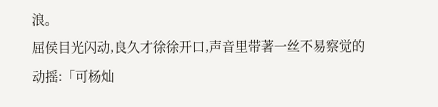浪。
屈侯目光闪动,良久才徐徐开口,声音里带著一丝不易察觉的动摇:「可杨灿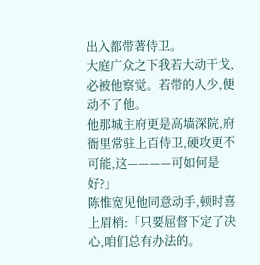出入都带著侍卫。
大庭广众之下我若大动干戈,必被他察觉。若带的人少,便动不了他。
他那城主府更是高墙深院,府衙里常驻上百侍卫,硬攻更不可能,这————可如何是好?」
陈惟宽见他同意动手,顿时喜上眉梢:「只要屈督下定了决心,咱们总有办法的。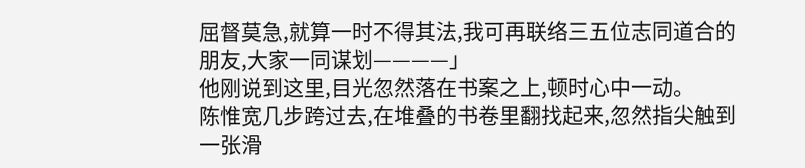屈督莫急,就算一时不得其法,我可再联络三五位志同道合的朋友,大家一同谋划————」
他刚说到这里,目光忽然落在书案之上,顿时心中一动。
陈惟宽几步跨过去,在堆叠的书卷里翻找起来,忽然指尖触到一张滑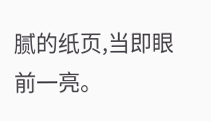腻的纸页,当即眼前一亮。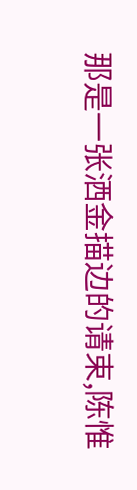那是一张洒金描边的请束,陈惟